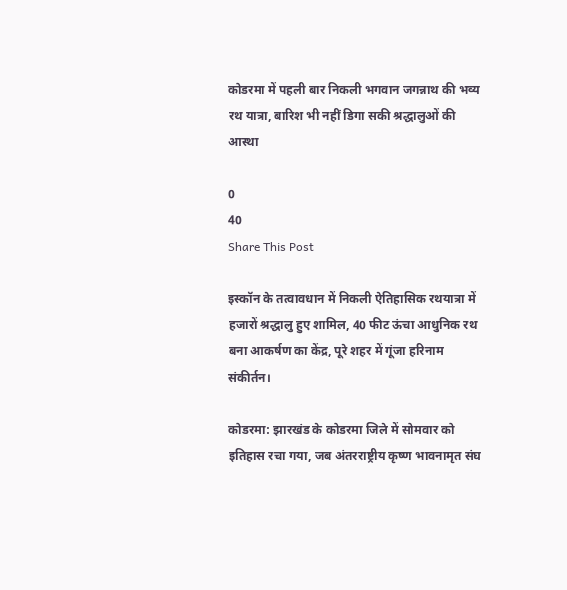कोडरमा में पहली बार निकली भगवान जगन्नाथ की भव्य रथ यात्रा, बारिश भी नहीं डिगा सकी श्रद्धालुओं की आस्था

0
40
Share This Post

इस्कॉन के तत्वावधान में निकली ऐतिहासिक रथयात्रा में हजारों श्रद्धालु हुए शामिल, 40 फीट ऊंचा आधुनिक रथ बना आकर्षण का केंद्र, पूरे शहर में गूंजा हरिनाम संकीर्तन।

कोडरमा: झारखंड के कोडरमा जिले में सोमवार को इतिहास रचा गया, जब अंतरराष्ट्रीय कृष्ण भावनामृत संघ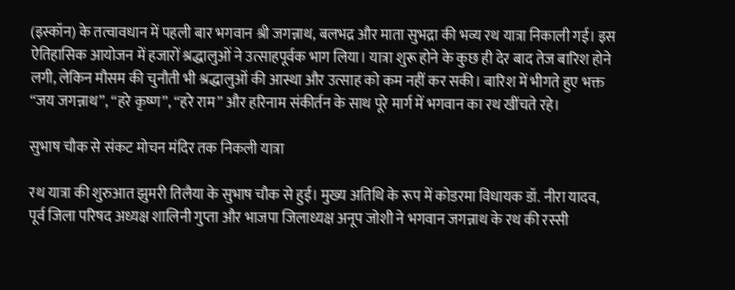(इस्कॉन) के तत्वावधान में पहली बार भगवान श्री जगन्नाथ, बलभद्र और माता सुभद्रा की भव्य रथ यात्रा निकाली गई। इस ऐतिहासिक आयोजन में हजारों श्रद्धालुओं ने उत्साहपूर्वक भाग लिया। यात्रा शुरू होने के कुछ ही देर बाद तेज बारिश होने लगी, लेकिन मौसम की चुनौती भी श्रद्धालुओं की आस्था और उत्साह को कम नहीं कर सकी। बारिश में भीगते हुए भक्त “जय जगन्नाथ”, “हरे कृष्ण”, “हरे राम” और हरिनाम संकीर्तन के साथ पूरे मार्ग में भगवान का रथ खींचते रहे।

सुभाष चौक से संकट मोचन मंदिर तक निकली यात्रा

रथ यात्रा की शुरुआत झुमरी तिलैया के सुभाष चौक से हुई। मुख्य अतिथि के रूप में कोडरमा विधायक डॉ. नीरा यादव, पूर्व जिला परिषद अध्यक्ष शालिनी गुप्ता और भाजपा जिलाध्यक्ष अनूप जोशी ने भगवान जगन्नाथ के रथ की रस्सी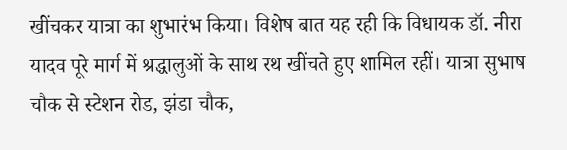खींचकर यात्रा का शुभारंभ किया। विशेष बात यह रही कि विधायक डॉ. नीरा यादव पूरे मार्ग में श्रद्धालुओं के साथ रथ खींचते हुए शामिल रहीं। यात्रा सुभाष चौक से स्टेशन रोड, झंडा चौक,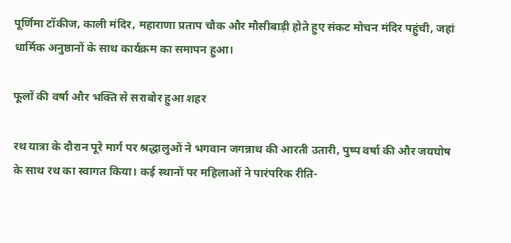पूर्णिमा टॉकीज, काली मंदिर, महाराणा प्रताप चौक और मौसीबाड़ी होते हुए संकट मोचन मंदिर पहुंची, जहां धार्मिक अनुष्ठानों के साथ कार्यक्रम का समापन हुआ।

फूलों की वर्षा और भक्ति से सराबोर हुआ शहर

रथ यात्रा के दौरान पूरे मार्ग पर श्रद्धालुओं ने भगवान जगन्नाथ की आरती उतारी, पुष्प वर्षा की और जयघोष के साथ रथ का स्वागत किया। कई स्थानों पर महिलाओं ने पारंपरिक रीति-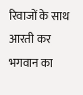रिवाजों के साथ आरती कर भगवान का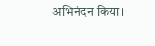अभिनंदन किया।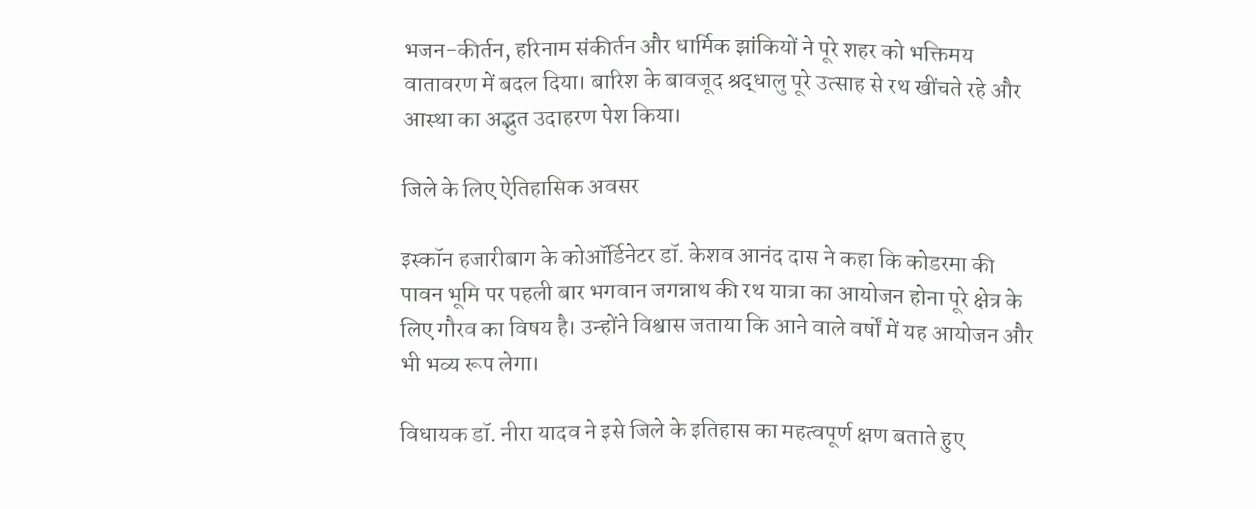भजन-कीर्तन, हरिनाम संकीर्तन और धार्मिक झांकियों ने पूरे शहर को भक्तिमय वातावरण में बदल दिया। बारिश के बावजूद श्रद्धालु पूरे उत्साह से रथ खींचते रहे और आस्था का अद्भुत उदाहरण पेश किया।

जिले के लिए ऐतिहासिक अवसर

इस्कॉन हजारीबाग के कोऑर्डिनेटर डॉ. केशव आनंद दास ने कहा कि कोडरमा की पावन भूमि पर पहली बार भगवान जगन्नाथ की रथ यात्रा का आयोजन होना पूरे क्षेत्र के लिए गौरव का विषय है। उन्होंने विश्वास जताया कि आने वाले वर्षों में यह आयोजन और भी भव्य रूप लेगा।

विधायक डॉ. नीरा यादव ने इसे जिले के इतिहास का महत्वपूर्ण क्षण बताते हुए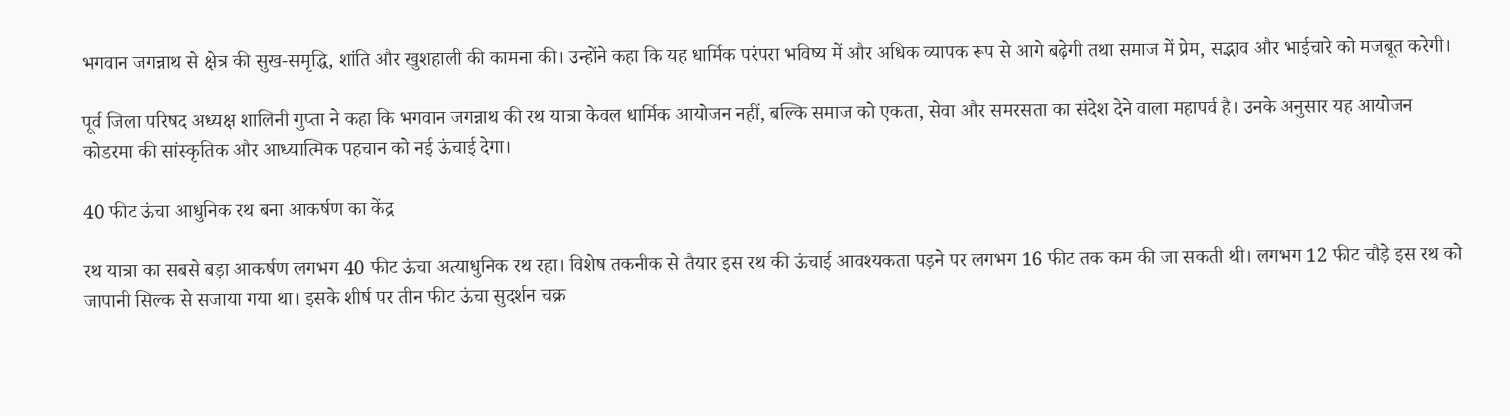भगवान जगन्नाथ से क्षेत्र की सुख-समृद्धि, शांति और खुशहाली की कामना की। उन्होंने कहा कि यह धार्मिक परंपरा भविष्य में और अधिक व्यापक रूप से आगे बढ़ेगी तथा समाज में प्रेम, सद्भाव और भाईचारे को मजबूत करेगी।

पूर्व जिला परिषद अध्यक्ष शालिनी गुप्ता ने कहा कि भगवान जगन्नाथ की रथ यात्रा केवल धार्मिक आयोजन नहीं, बल्कि समाज को एकता, सेवा और समरसता का संदेश देने वाला महापर्व है। उनके अनुसार यह आयोजन कोडरमा की सांस्कृतिक और आध्यात्मिक पहचान को नई ऊंचाई देगा।

40 फीट ऊंचा आधुनिक रथ बना आकर्षण का केंद्र

रथ यात्रा का सबसे बड़ा आकर्षण लगभग 40 फीट ऊंचा अत्याधुनिक रथ रहा। विशेष तकनीक से तैयार इस रथ की ऊंचाई आवश्यकता पड़ने पर लगभग 16 फीट तक कम की जा सकती थी। लगभग 12 फीट चौड़े इस रथ को जापानी सिल्क से सजाया गया था। इसके शीर्ष पर तीन फीट ऊंचा सुदर्शन चक्र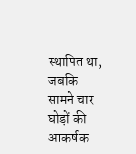स्थापित था, जबकि सामने चार घोड़ों की आकर्षक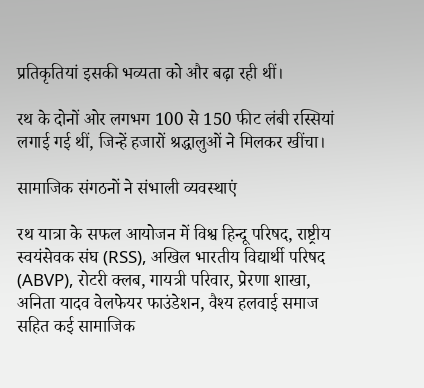प्रतिकृतियां इसकी भव्यता को और बढ़ा रही थीं।

रथ के दोनों ओर लगभग 100 से 150 फीट लंबी रस्सियां लगाई गई थीं, जिन्हें हजारों श्रद्धालुओं ने मिलकर खींचा।

सामाजिक संगठनों ने संभाली व्यवस्थाएं

रथ यात्रा के सफल आयोजन में विश्व हिन्दू परिषद, राष्ट्रीय स्वयंसेवक संघ (RSS), अखिल भारतीय विद्यार्थी परिषद (ABVP), रोटरी क्लब, गायत्री परिवार, प्रेरणा शाखा, अनिता यादव वेलफेयर फाउंडेशन, वैश्य हलवाई समाज सहित कई सामाजिक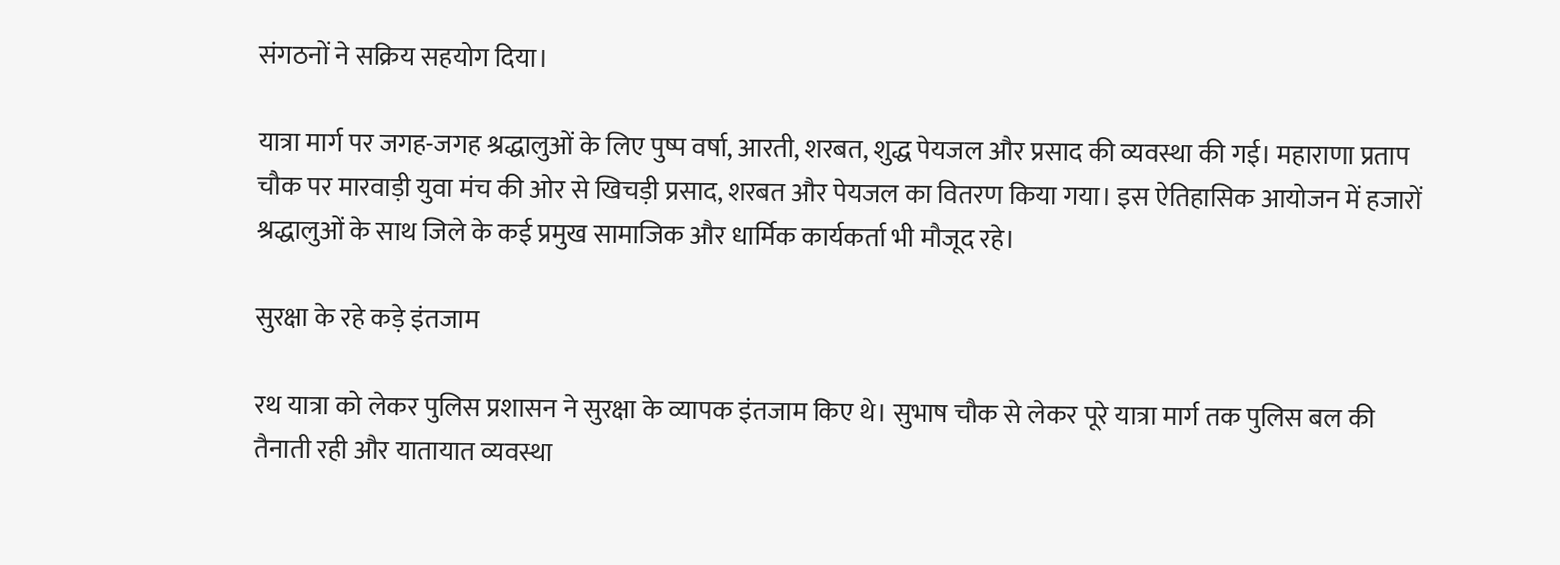संगठनों ने सक्रिय सहयोग दिया।

यात्रा मार्ग पर जगह-जगह श्रद्धालुओं के लिए पुष्प वर्षा, आरती, शरबत, शुद्ध पेयजल और प्रसाद की व्यवस्था की गई। महाराणा प्रताप चौक पर मारवाड़ी युवा मंच की ओर से खिचड़ी प्रसाद, शरबत और पेयजल का वितरण किया गया। इस ऐतिहासिक आयोजन में हजारों श्रद्धालुओं के साथ जिले के कई प्रमुख सामाजिक और धार्मिक कार्यकर्ता भी मौजूद रहे।

सुरक्षा के रहे कड़े इंतजाम

रथ यात्रा को लेकर पुलिस प्रशासन ने सुरक्षा के व्यापक इंतजाम किए थे। सुभाष चौक से लेकर पूरे यात्रा मार्ग तक पुलिस बल की तैनाती रही और यातायात व्यवस्था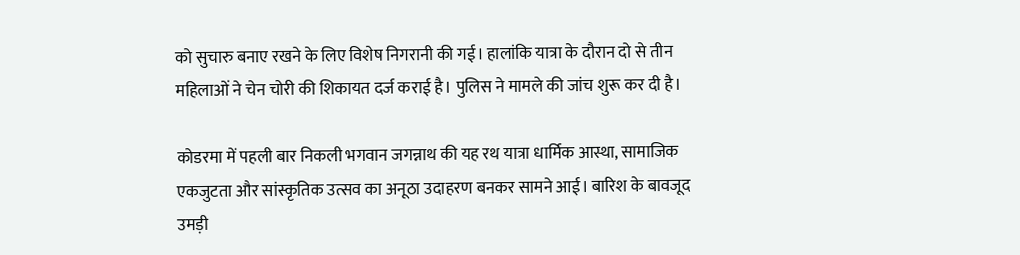को सुचारु बनाए रखने के लिए विशेष निगरानी की गई। हालांकि यात्रा के दौरान दो से तीन महिलाओं ने चेन चोरी की शिकायत दर्ज कराई है। पुलिस ने मामले की जांच शुरू कर दी है।

कोडरमा में पहली बार निकली भगवान जगन्नाथ की यह रथ यात्रा धार्मिक आस्था, सामाजिक एकजुटता और सांस्कृतिक उत्सव का अनूठा उदाहरण बनकर सामने आई। बारिश के बावजूद उमड़ी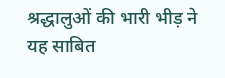श्रद्धालुओं की भारी भीड़ ने यह साबित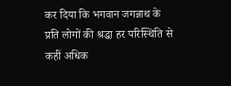कर दिया कि भगवान जगन्नाथ के प्रति लोगों की श्रद्धा हर परिस्थिति से कहीं अधिक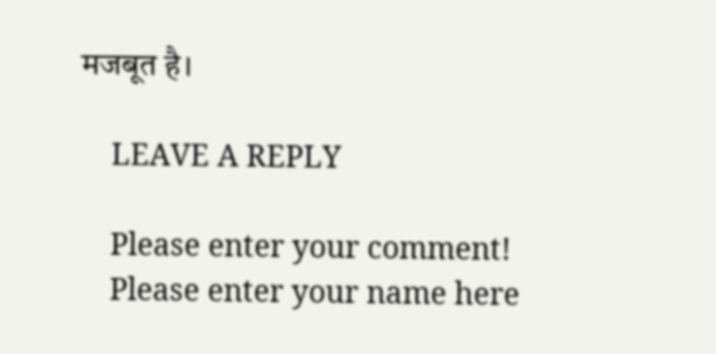मजबूत है।

    LEAVE A REPLY

    Please enter your comment!
    Please enter your name here